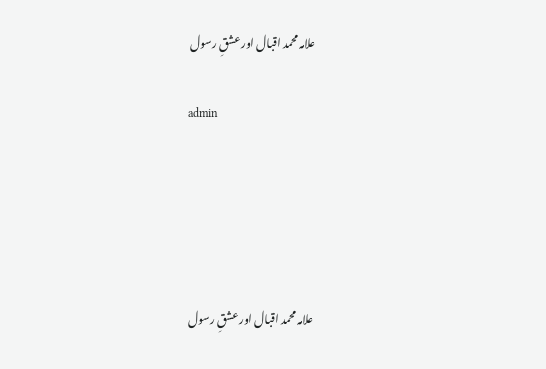علامہ محمد اقبال اور عشقِ رسول

admin





 علامہ محمد اقبال اور عشقِ رسول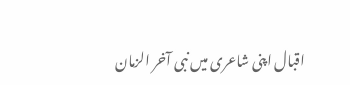اقبال اپنی شاعری میں نبی آخر الزمان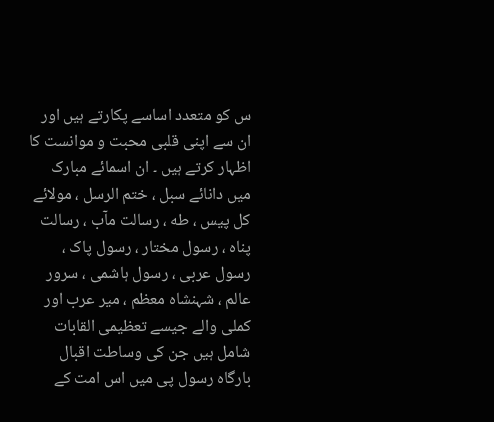س کو متعدد اساسے پکارتے ہیں اور ان سے اپنی قلبی محبت و موانست کا اظہار کرتے ہیں ۔ ان اسمائے مبارک میں دانائے سبل ، ختم الرسل ، مولائے کل پیس ، طه ، رسالت مآب ، رسالت پناه ، رسول مختار ، رسول پاک ، رسول عربی ، رسول ہاشمی ، سرور عالم ، شہنشاہ معظم ، میر عرب اور کملی والے جیسے تعظیمی القابات شامل ہیں جن کی وساطت اقبال بارگاہ رسول پی میں اس امت کے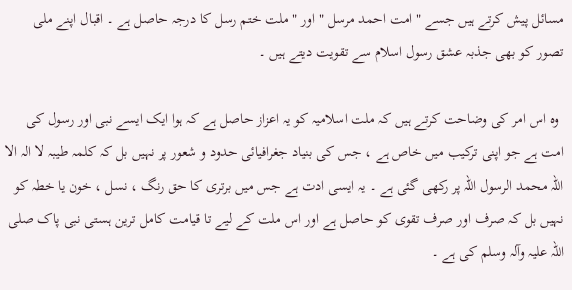مسائل پیش کرتے ہیں جسے " امت احمد مرسل " اور " ملت ختم رسل کا درجہ حاصل ہے ۔ اقبال اپنے ملی تصور کو بھی جذبہ عشق رسول اسلام سے تقویت دیتے ہیں ۔

 وہ اس امر کی وضاحت کرتے ہیں کہ ملت اسلامیہ کو یہ اعزاز حاصل ہے کہ ہوا ایک ایسے نبی اور رسول کی امت ہے جو اپنی ترکیب میں خاص ہے ، جس کی بنیاد جغرافیائی حدود و شعور پر نہیں بل کہ کلمہ طیبہ لا الہ الا اللہ محمد الرسول اللہ پر رکھی گئی ہے ۔ یہ ایسی ادت ہے جس میں برتری کا حق رنگ ، نسل ، خون یا خطہ کو نہیں بل کہ صرف اور صرف تقوی کو حاصل ہے اور اس ملت کے لیے تا قیامت کامل ترین ہستی نبی پاک صلی اللہ علیہ وآلہ وسلم کی ہے ۔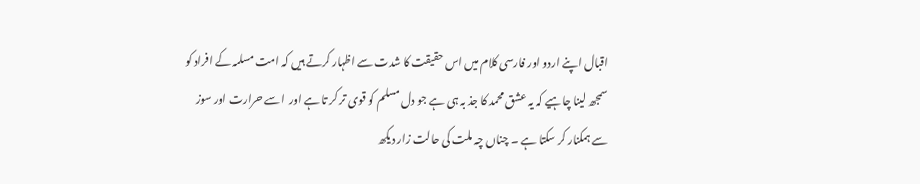اقبال اپنے اردو اور فارسی کلام میں اس حقیقت کا شدت سے اظہار کرتے ہیں کہ امت مسلمہ کے افراد کو سمجھ لینا چاہیے کہ یہ عشق محمد کا جذ بہ ہی ہے جو دل مسلم کو قوی تر کر تا ہے اور  اسے حرارت اور سوز سے ہمکنار کر سکتا ہے ۔ چناں چہ ملت کی حالت زار دیکھ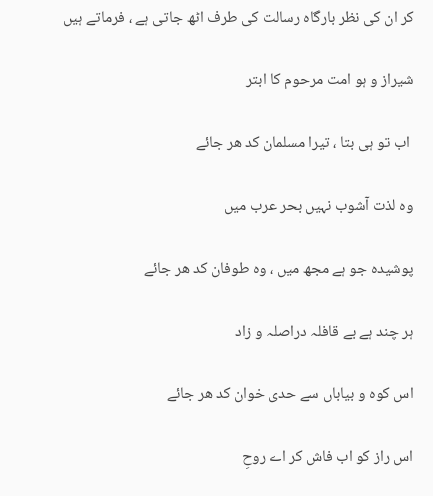کر ان کی نظر بارگاہ رسالت کی طرف اٹھ جاتی ہے ، فرماتے ہیں

شیراز و ہو امت مرحوم کا ابتر

 اب تو ہی بتا ، تیرا مسلمان کد ھر جائے

وہ لذت آشوب نہیں بحر عرب میں

پوشیدہ جو ہے مجھ میں ، وہ طوفان کد ھر جائے

ہر چند ہے بے قافلہ دراصلہ و زاد

اس کوہ و بیاباں سے حدی خوان کد ھر جائے

اس راز کو اب فاش کر اے روحِ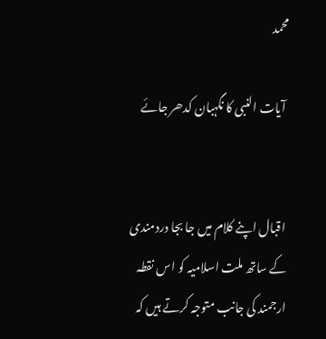محمد

 آیات النبی کا نگہبان کدھر جائے


 اقبال اپنے کلام میں جا بجا دردمندی کے ساتھ ملت اسلامیہ کو اس نقطہ ارجمند کی جانب متوجہ کرتے ہیں کہ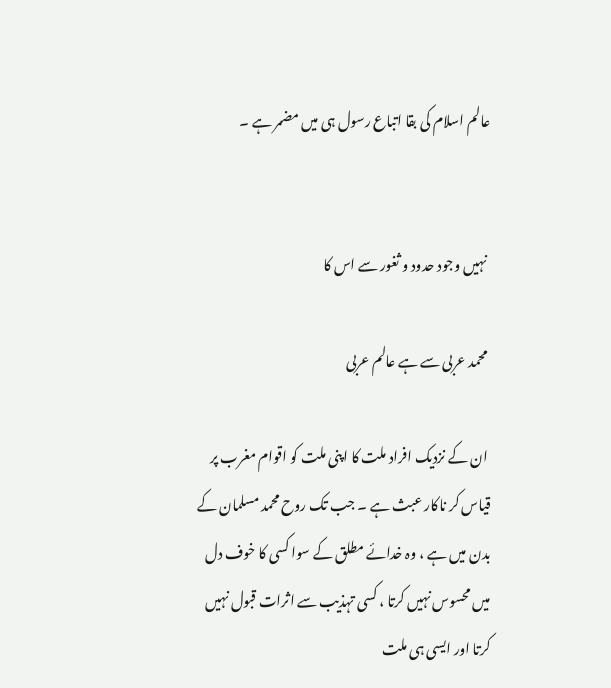عالم اسلام کی بقا اتباع رسول ہی میں مضمر ہے ۔


 نہیں وجود حدود و ثغور سے اس کا

 محمد عربی سے ہے عالم عربی

 ان کے نزدیک افراد ملت کا اپنی ملت کو اقوام مغرب پر قیاس کر ناکار عبث ہے ۔ جب تک روح محمد مسلمان کے بدن میں ہے ، وہ خدائے مطلق کے سوا کسی کا خوف دل میں محسوس نہیں کرتا ، کسی تہذیب سے اثرات قبول نہیں کرتا اور ایسی ہی ملت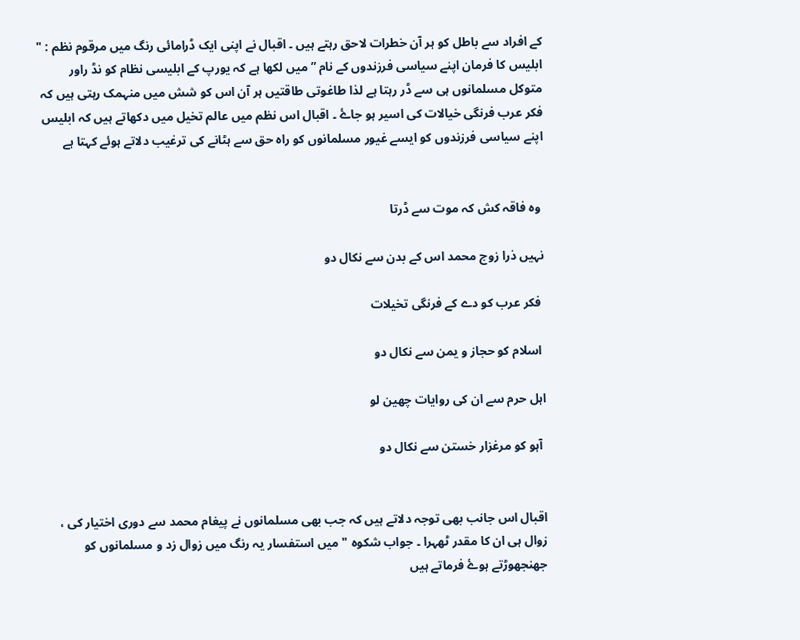کے افراد سے باطل کو ہر آن خطرات لاحق رہتے ہیں ۔ اقبال نے اپنی ایک ڈرامائی رنگ میں مرقوم نظم : " ابلیس کا فرمان اپنے سیاسی فرزندوں کے نام ” میں لکھا ہے کہ یورپ کے ابلیسی نظام کو نڈ راور متوکل مسلمانوں ہی سے ڈر رہتا ہے لذا طاغوتی طاقتیں ہر آن اس کو شش میں منہمک رہتی ہیں کہ فکر عرب فرنگی خیالات کی اسیر ہو جاۓ ۔ اقبال اس نظم میں عالم تخیل میں دکھاتے ہیں کہ ابلیس اپنے سیاسی فرزندوں کو ایسے غیور مسلمانوں کو راہ حق سے ہٹانے کی ترغیب دلاتے ہوئے کہتا ہے


 وہ فاقہ کش کہ موت سے ڈرتا

نہیں ذرا زوج محمد اس کے بدن سے نکال دو

 فکر عرب کو دے کے فرنگی تخیلات

 اسلام کو حجاز و یمن سے نکال دو

اہل حرم سے ان کی روایات چھین لو

 آہو کو مرغزار خستن سے نکال دو


اقبال اس جانب بھی توجہ دلاتے ہیں کہ جب بھی مسلمانوں نے پیغام محمد سے دوری اختیار کی ، زوال ہی ان کا مقدر ٹھہرا ۔ جواب شکوہ " میں استفسار یہ رنگ میں زوال زد و مسلمانوں کو جھنجھوڑتے ہوۓ فرماتے ہیں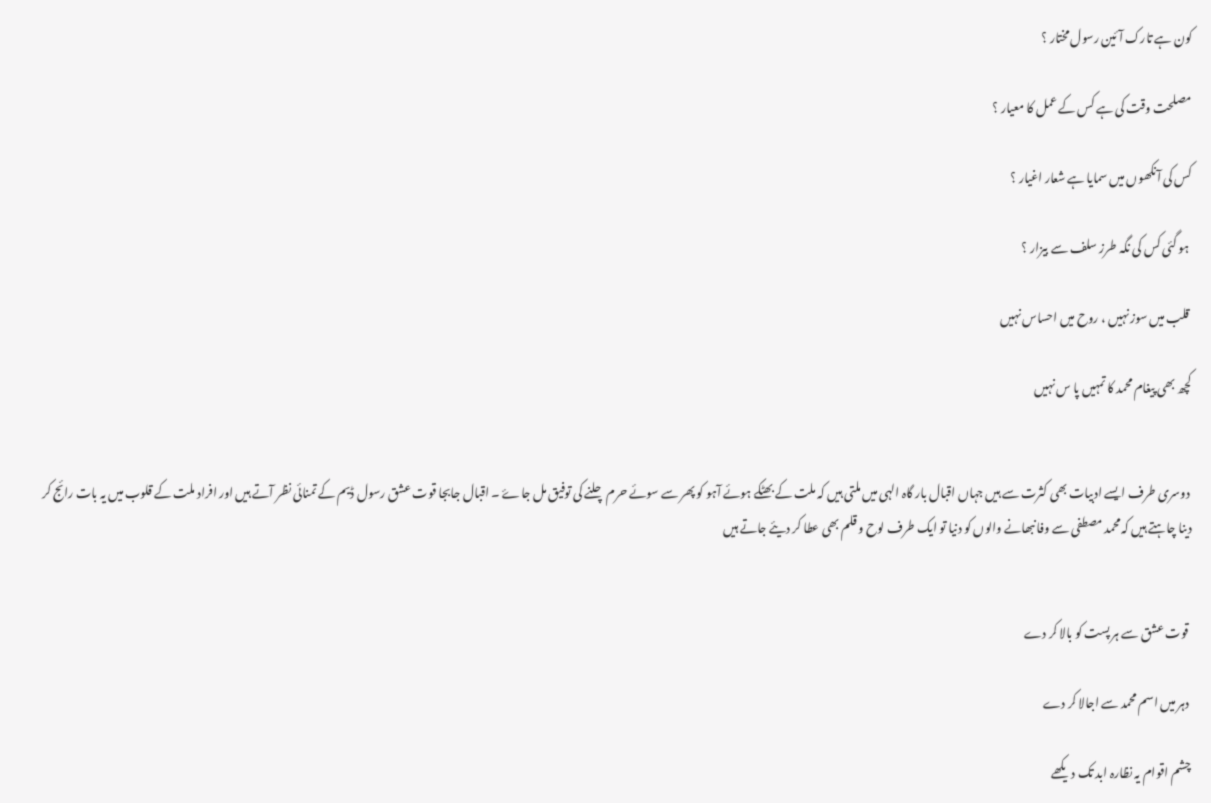کون ہے تارک آئین رسول مختار ؟

مصلحت وقت کی ہے کس کے عمل کا معیار ؟

کس کی آنکھوں میں سمایا ہے شعار اغیار ؟

 ہو گئی کس کی نگہ طرز سلف سے بیزار ؟

 قلب میں سوز نہیں ، روح میں احساس نہیں

کچھ بھی پیغام محمد کا تمہیں پا س نہیں


 دوسری طرف ایسے ادبیات بھی کثرت سے ہیں جہاں اقبال بار گاہ الہی میں ملتی ہیں کہ ملت کے بھٹکے ہوئے آہو کو پھر سے سوئے حرم چلنے کی توفیق مل جاۓ ۔ اقبال جابجا قوت عشق رسول ڈیم کے تمنائی نظر آتے ہیں اور افراد ملت کے قلوب میں یہ بات رائج کر دینا چاہتے ہیں کہ محمد مصطفی سے وفا نبھانے والوں کو دنیا تو ایک طرف لوح و قلم بھی عطا کر دیئے جاتے ہیں


 قوت عشق سے ہر پست کو بالا کر دے

 دہر میں اسم محمد سے اجالا کر دے

چشم اقوام یہ نظارہ ابد تک دیکھے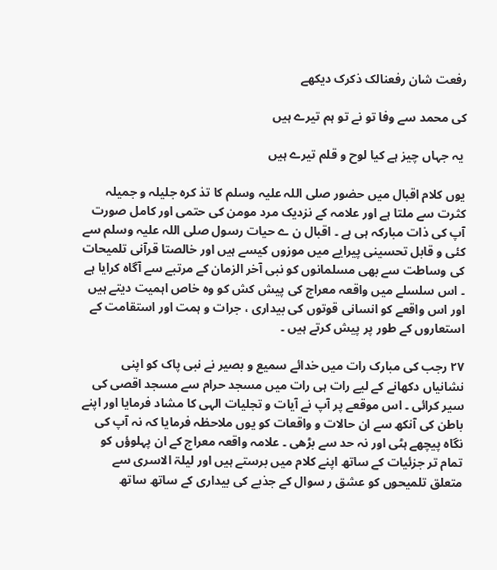رفعت شان رفعنالک ذکرک دیکھے

کی محمد سے وفا تو نے تو ہم تیرے ہیں

 یہ جہاں چیز ہے کیا لوح و قلم تیرے ہیں

یوں کلام اقبال میں حضور صلی اللہ علیہ وسلم کا تذ کرہ جلیلہ و جمیلہ کثرت سے ملتا ہے اور علامہ کے نزدیک مرد مومن کی حتمی اور کامل صورت آپ کی ذات مبارکہ ہی ہے ۔ اقبال ن ے حیات رسول صلی اللہ علیہ وسلم سے کئی و قابل تحسینی پیرایے میں موزوں کیسے ہیں اور خالصتا قرآنی تلمیحات کی وساطت سے بھی مسلمانوں کو نبی آخر الزمان کے مرتبے سے آگاہ کرایا ہے ۔ اس سلسلے میں واقعہ معراج کی پیش کش کو وہ خاص اہمیت دیتے ہیں اور اس واقعے کو انسانی قوتوں کی بیداری ، جرات و ہمت اور استقامت کے استعاروں کے طور پر پیش کرتے ہیں ۔

۲۷ رجب کی مبارک رات میں خدائے سمیع و بصیر نے نبی پاک کو اپنی نشانیاں دکھانے کے لیے رات ہی رات میں مسجد حرام سے مسجد اقصی کی سیر کرائی ۔ اس موقعے پر آپ نے آیات و تجلیات الہی کا مشاد فرمایا اور اپنے باطن کی آنکھ سے ان حالات و واقعات کو یوں ملاحظہ فرمایا کہ نہ آپ کی نگاہ پیچھے ہٹی اور نہ حد سے بڑھی ۔ علامہ واقعہ معراج کے ان پہلوؤں کو تمام تر جزئیات کے ساتھ اپنے کلام میں برستے ہیں اور لیلۃ الاسری سے متعلق تلمیحوں کو عشق ر سوال کے جذبے کی بیداری کے ساتھ ساتھ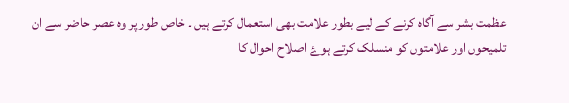عظمت بشر سے آگاہ کرنے کے لیے بطور علامت بھی استعمال کرتے ہیں ۔ خاص طور پر وہ عصر حاضر سے ان تلمیحوں اور علامتوں کو منسلک کرتے ہوۓ اصلاح احوال کا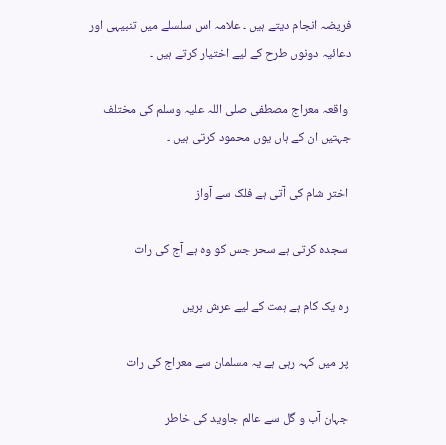فریضہ انجام دیتے ہیں ۔ علامہ اس سلسلے میں تنبیہی اور دعائیہ دونوں طرح کے لیے اختیار کرتے ہیں ۔

 واقعہ معراج مصطفی صلی اللہ علیہ وسلم کی مختلف جہتیں ان کے ہاں یوں محمود کرتی ہیں ۔

 اختر شام کی آتی ہے فلک سے آواز

 سجدہ کرتی ہے سحر جس کو وہ ہے آج کی رات

 ره یک کام ہے ہمت کے لیے عرش بریں

 پر میں کہہ رہی ہے یہ مسلمان سے معراج کی رات

 جہان آب و گل سے عالم جاوید کی خاطر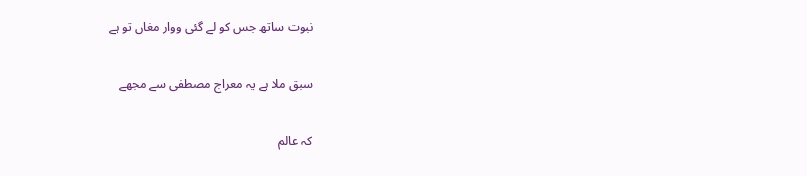نبوت ساتھ جس کو لے گئی ووار مغاں تو ہے

سبق ملا ہے یہ معراج مصطفی سے مجھے

کہ عالم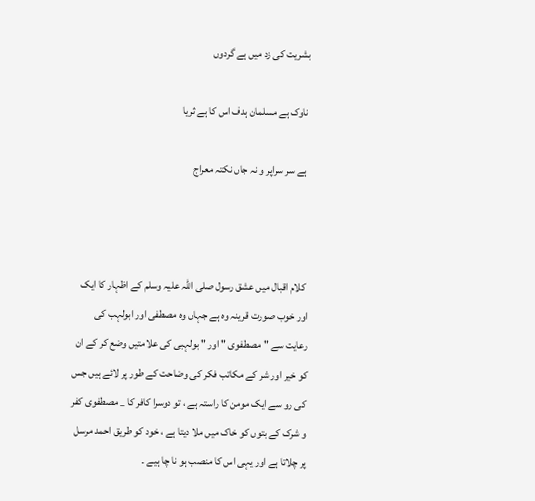بشریت کی زد میں ہے گردوں

 ناوک ہے مسلمان ہدف اس کا ہے ثریا

 ہے سر سراپر و نہ جاں نکتہ معراج



 کلام اقبال میں عشق رسول صلی اللہ علیہ وسلم کے اظہار کا ایک اور خوب صورت قرینہ وہ ہے جہاں وہ مصطفی اور ابولہب کی رعایت سے " مصطفوی " اور " بولہبی کی علامتیں وضع کر کے ان کو خیر اور شر کے مکاتب فکر کی وضاحت کے طور پر لائے ہیں جس کی رو سے ایک مومن کا راستہ ہے ، تو دوسرا کافر کا _ مصطفوی کفر و شرک کے بتوں کو خاک میں ملا دیتا ہے ، خود کو طریق احمد مرسل پر چلاتا ہے اور یہی اس کا منصب ہو نا چا ہیے ۔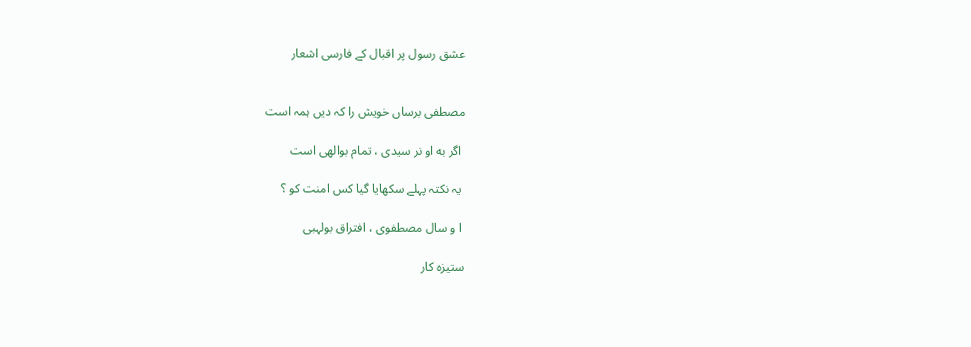عشق رسول پر اقبال کے فارسی اشعار


مصطفی برساں خویش را کہ دیں ہمہ است

 اگر به او نر سیدی ، تمام بوالهی است

 یہ نکتہ پہلے سکھایا گیا کس امنت کو ؟

 ا و سال مصطفوی ، افتراق بولہبی

ستیزہ کار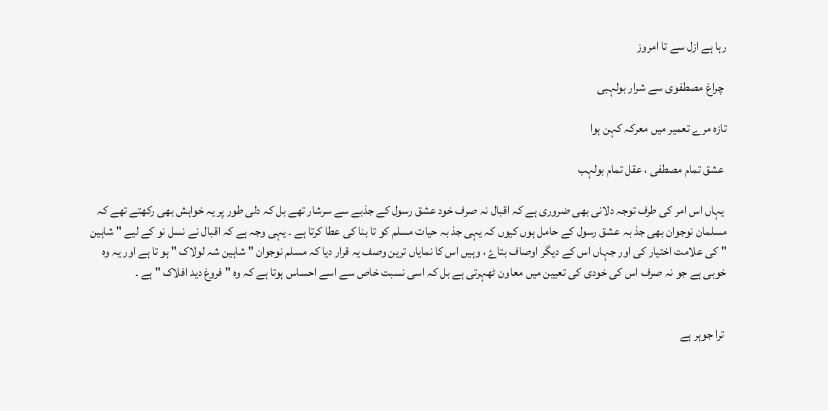رہا ہے ازل سے تا امروز

 چراغ مصطفوی سے شرار بولہبی

تازہ مرے تعمیر میں معرکہ کہن ہوا

 عشق تمام مصطفی ، عقل تمام بولہب

 یہاں اس امر کی طرف توجہ دلانی بھی ضروری ہے کہ اقبال نہ صرف خود عشق رسول کے جذبے سے سرشار تھے بل کہ دلی طور پر یہ خواہش بھی رکھتے تھے کہ مسلمان نوجوان بھی جذ بہ عشق رسول کے حامل ہوں کیوں کہ یہی جذ بہ حیات مسلم کو تا بنا کی عطا کرتا ہے ۔ یہی وجہ ہے کہ اقبال نے نسل نو کے لیے " شاہین " کی علامت اختیار کی اور جہاں اس کے دیگر اوصاف بتاۓ ، وہیں اس کا نمایاں ترین وصف یہ قرار دیا کہ مسلم نوجوان " شاہین شہ لولاک " ہو تا ہے اور یہ وہ خوبی ہے جو نہ صرف اس کی خودی کی تعیین میں معاون ٹھہرتی ہے بل کہ اسی نسبت خاص سے اسے احساس ہوتا ہے کہ وہ " فروغ دید افلاک " ہے ۔


 ترا جوہر ہے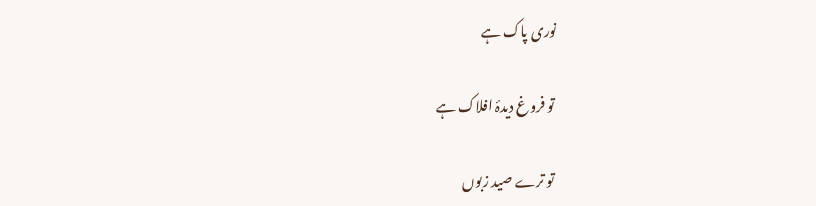نوری پاک ہے

 تو فروغ دیدۂ افلاک ہے

 تو ترے صید زبوں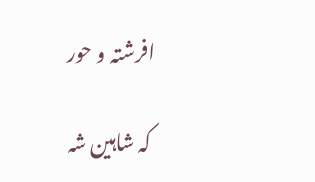افرشتہ و حور

 کہ شاہین شہ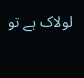لولاک ہے تو